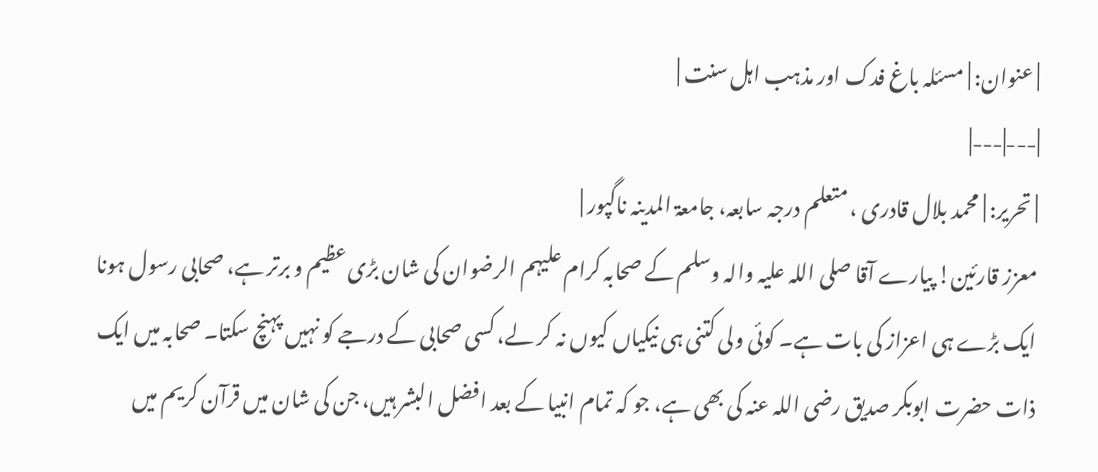| عنوان: | مسئلہ باغ فدک اور مذہب اہل سنت |
|---|---|
| تحریر: | محمد بلال قادری ، متعلم درجہ سابعہ، جامعۃ المدینہ ناگپور |
معزز قارئین! پیارے آقا صلی اللہ علیہ والہ وسلم کے صحابہ کرام علیہم الرضوان کی شان بڑی عظیم و برتر ہے، صحابی رسول ہونا ایک بڑے ہی اعزاز کی بات ہے۔ کوئی ولی کتنی ہی نیکیاں کیوں نہ کر لے، کسی صحابی کے درجے کو نہیں پہنچ سکتا۔ صحابہ میں ایک ذات حضرت ابوبکر صدیق رضی اللہ عنہ کی بھی ہے، جو کہ تمام انبیا کے بعد افضل البشر ہیں، جن کی شان میں قرآن کریم میں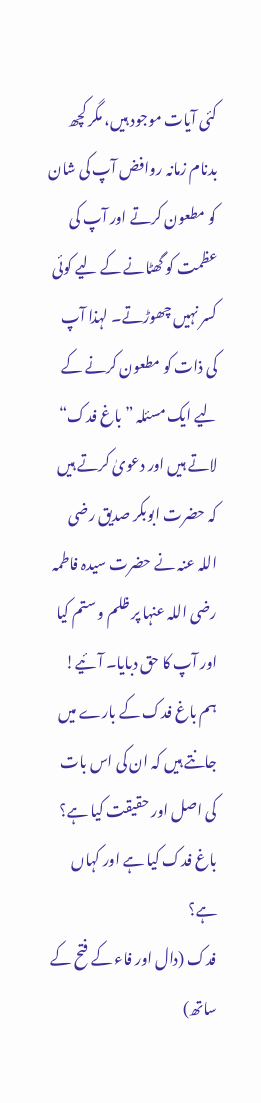کئی آیات موجود ہیں، مگر کچھ بدنام زمانہ روافض آپ کی شان کو مطعون کرتے اور آپ کی عظمت کو گھٹانے کے لیے کوئی کسر نہیں چھوڑتے۔ لہذا آپ کی ذات کو مطعون کرنے کے لیے ایک مسئلہ ”باغ فدک“ لاتے ہیں اور دعویٰ کرتے ہیں کہ حضرت ابوبکر صدیق رضی اللہ عنہ نے حضرت سیدہ فاطمہ رضی اللہ عنہا پر ظلم و ستم کیا اور آپ کا حق دبایا۔ آئیے! ہم باغ فدک کے بارے میں جانتے ہیں کہ ان کی اس بات کی اصل اور حقیقت کیا ہے؟
باغ فدک کیا ہے اور کہاں ہے؟
فدک (دال اور فاء کے فتح کے ساتھ)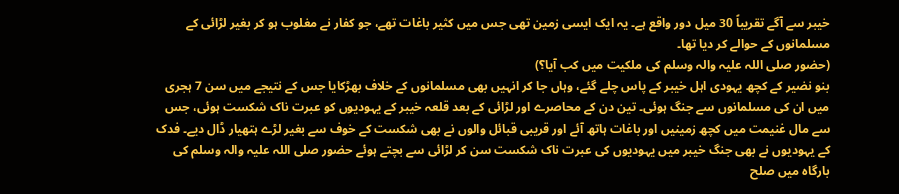خیبر سے آگے تقریباً 30 میل دور واقع ہے۔ یہ ایک ایسی زمین تھی جس میں کثیر باغات تھے، جو کفار نے مغلوب ہو کر بغیر لڑائی کے مسلمانوں کے حوالے کر دیا تھا۔
(حضور صلی اللہ علیہ والہ وسلم کی ملکیت میں کب آیا؟)
بنو نضیر کے کچھ یہودی اہل خیبر کے پاس چلے گئے، وہاں جا کر انہیں بھی مسلمانوں کے خلاف بھڑکایا جس کے نتیجے میں سن 7 ہجری میں ان کی مسلمانوں سے جنگ ہوئی۔ تین دن کے محاصرے اور لڑائی کے بعد قلعہ خیبر کے یہودیوں کو عبرت ناک شکست ہوئی، جس سے مال غنیمت میں کچھ زمینیں اور باغات ہاتھ آئے اور قریبی قبائل والوں نے بھی شکست کے خوف سے بغیر لڑے ہتھیار ڈال دیے۔ فدک کے یہودیوں نے بھی جنگ خیبر میں یہودیوں کی عبرت ناک شکست سن کر لڑائی سے بچتے ہوئے حضور صلی اللہ علیہ والہ وسلم کی بارگاہ میں صلح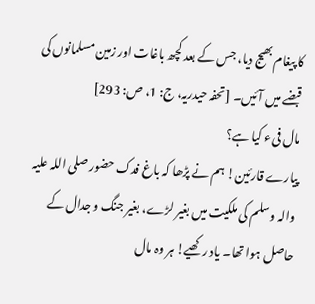کا پیغام بھیج دیا، جس کے بعد کچھ باغات اور زمین مسلمانوں کی قبضے میں آئیں۔ [تحفہ حیدریہ، ج: 1، ص: 293]
مال فیء کیا ہے؟
پیارے قارئین! ہم نے پڑھا کہ باغ فدک حضور صلی اللہ علیہ والہ وسلم کی ملکیت میں بغیر لڑے، بغیر جنگ و جدال کے حاصل ہوا تھا۔ یاد رکھیے! ہر وہ مال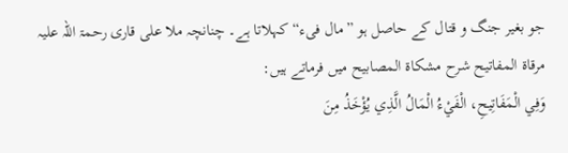جو بغیر جنگ و قتال کے حاصل ہو ”مال فیء“ کہلاتا ہے۔ چنانچہ ملا علی قاری رحمۃ اللہ علیہ مرقاۃ المفاتیح شرح مشکاۃ المصابیح میں فرماتے ہیں:
وَفِي الْمَفَاتِيحِ، الْفَيْءُ الْمَالُ الَّذِي يُؤْخَذُ مِنَ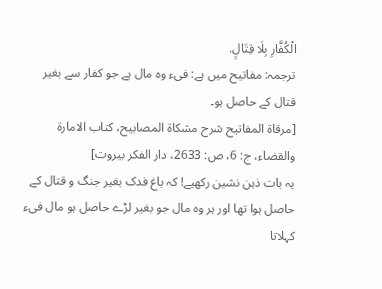الْكُفَّارِ بِلَا قِتَالٍ.
ترجمہ: مفاتیح میں ہے: فیء وہ مال ہے جو کفار سے بغیر قتال کے حاصل ہو۔
[مرقاۃ المفاتیح شرح مشکاۃ المصابیح، کتاب الامارۃ والقضاء، ج: 6، ص: 2633، دار الفکر بیروت]
یہ بات ذہن نشین رکھیے! کہ باغ فدک بغیر جنگ و قتال کے حاصل ہوا تھا اور ہر وہ مال جو بغیر لڑے حاصل ہو مال فیء کہلاتا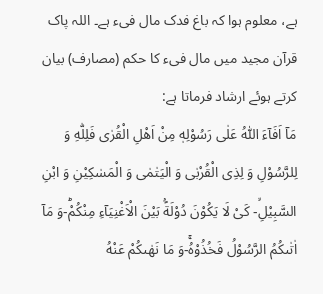ہے، معلوم ہوا کہ باغ فدک مال فیء ہے۔ اللہ پاک قرآن مجید میں مال فیء کا حکم (مصارف) بیان کرتے ہوئے ارشاد فرماتا ہے:
مَاۤ اَفَآءَ اللّٰهُ عَلٰى رَسُوْلِهٖ مِنْ اَهْلِ الْقُرٰى فَلِلّٰهِ وَ لِلرَّسُوْلِ وَ لِذِی الْقُرْبٰى وَ الْیَتٰمٰى وَ الْمَسٰكِیْنِ وَ ابْنِ السَّبِیْلِۙ- كَیْ لَا یَكُوْنَ دُوْلَةًۢ بَیْنَ الْاَغْنِیَآءِ مِنْكُمْؕ-وَ مَاۤ اٰتٰىكُمُ الرَّسُوْلُ فَخُذُوْهُۚ-وَ مَا نَهٰىكُمْ عَنْهُ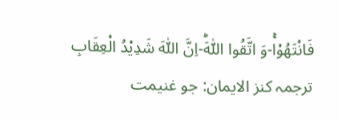فَانْتَهُوْاۚ-وَ اتَّقُوا اللّٰهَؕ-اِنَّ اللّٰهَ شَدِیْدُ الْعِقَابِ
ترجمہ کنز الایمان: جو غنیمت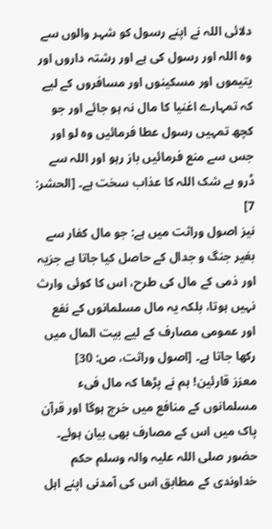دلائی اللہ نے اپنے رسول کو شہر والوں سے وہ اللہ اور رسول کی ہے اور رشتہ داروں اور یتیموں اور مسکینوں اور مسافروں کے لیے کہ تمہارے اغنیا کا مال نہ ہو جائے اور جو کچھ تمہیں رسول عطا فرمائیں وہ لو اور جس سے منع فرمائیں باز رہو اور اللہ سے ڈرو بے شک اللہ کا عذاب سخت ہے۔ [الحشر: 7]
نیز اصول وراثت میں ہے: جو مال کفار سے بغیر جنگ و جدال کے حاصل کیا جاتا ہے جزیہ اور ذمی کے مال کی طرح، اس کا کوئی وارث نہیں ہوتا، بلکہ یہ مال مسلمانوں کے نفع اور عمومی مصارف کے لیے بیت المال میں رکھا جاتا ہے۔ [اصول وراثت، ص: 30]
معزز قارئین! ہم نے پڑھا کہ مال فیء مسلمانوں کے منافع میں خرچ ہوگا اور قرآن پاک میں اس کے مصارف بھی بیان ہوئے۔ حضور صلی اللہ علیہ والہ وسلم حکم خداوندی کے مطابق اس کی آمدنی اپنے اہل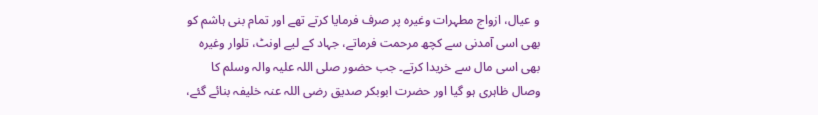و عیال، ازواج مطہرات وغیرہ پر صرف فرمایا کرتے تھے اور تمام بنی ہاشم کو بھی اسی آمدنی سے کچھ مرحمت فرماتے، جہاد کے لیے اونٹ، تلوار وغیرہ بھی اسی مال سے خریدا کرتے۔ جب حضور صلی اللہ علیہ والہ وسلم کا وصال ظاہری ہو گیا اور حضرت ابوبکر صدیق رضی اللہ عنہ خلیفہ بنائے گئے،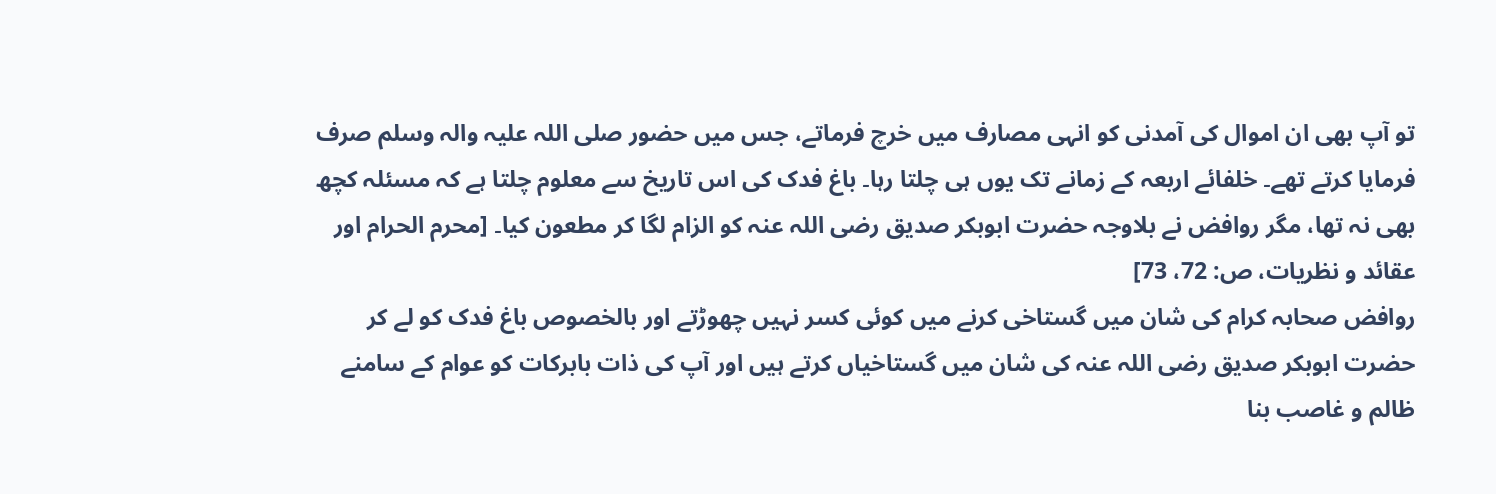تو آپ بھی ان اموال کی آمدنی کو انہی مصارف میں خرچ فرماتے، جس میں حضور صلی اللہ علیہ والہ وسلم صرف فرمایا کرتے تھے۔ خلفائے اربعہ کے زمانے تک یوں ہی چلتا رہا۔ باغ فدک کی اس تاریخ سے معلوم چلتا ہے کہ مسئلہ کچھ بھی نہ تھا، مگر روافض نے بلاوجہ حضرت ابوبکر صدیق رضی اللہ عنہ کو الزام لگا کر مطعون کیا۔ [محرم الحرام اور عقائد و نظریات، ص: 72، 73]
روافض صحابہ کرام کی شان میں گستاخی کرنے میں کوئی کسر نہیں چھوڑتے اور بالخصوص باغ فدک کو لے کر حضرت ابوبکر صدیق رضی اللہ عنہ کی شان میں گستاخیاں کرتے ہیں اور آپ کی ذات بابرکات کو عوام کے سامنے ظالم و غاصب بنا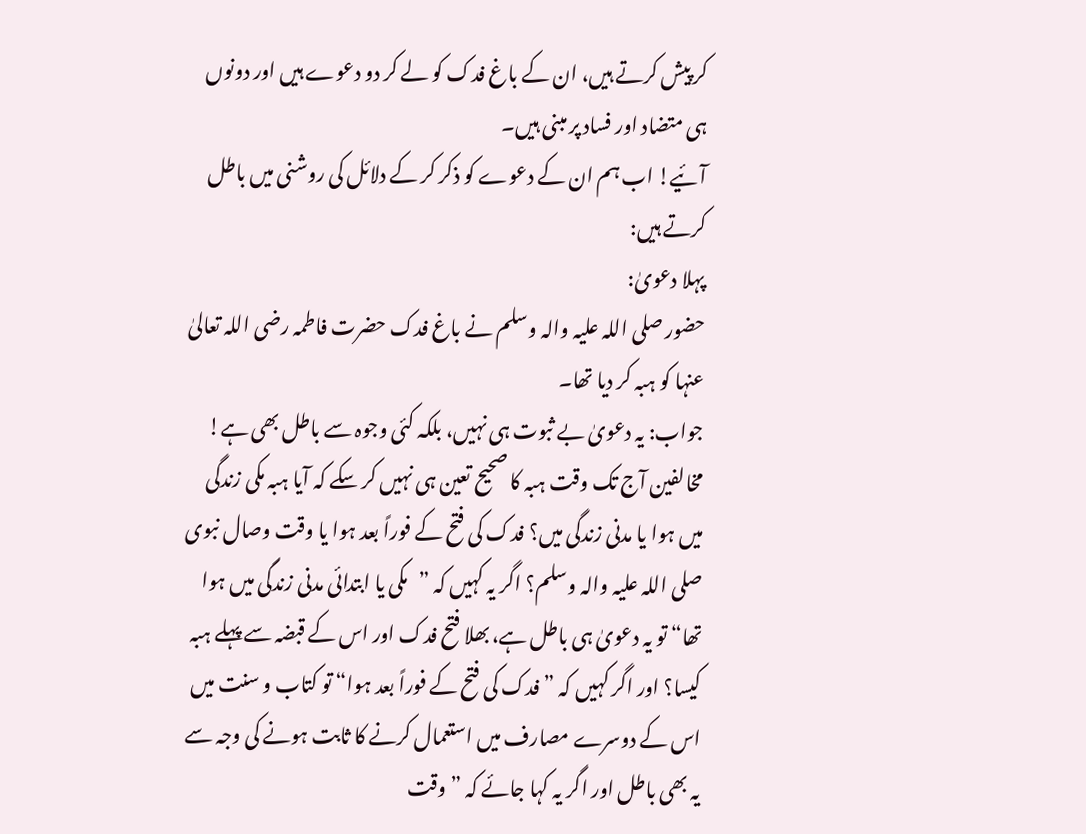کر پیش کرتے ہیں، ان کے باغ فدک کو لے کر دو دعوے ہیں اور دونوں ہی متضاد اور فساد پر مبنی ہیں۔
آئیے! اب ہم ان کے دعوے کو ذکر کر کے دلائل کی روشنی میں باطل کرتے ہیں:
پہلا دعویٰ:
حضور صلی اللہ علیہ والہ وسلم نے باغ فدک حضرت فاطمہ رضی اللہ تعالیٰ عنہا کو ہبہ کر دیا تھا۔
جواب: یہ دعویٰ بے ثبوت ہی نہیں، بلکہ کئی وجوہ سے باطل بھی ہے! مخالفین آج تک وقت ہبہ کا صحیح تعین ہی نہیں کر سکے کہ آیا ہبہ مکی زندگی میں ہوا یا مدنی زندگی میں؟ فدک کی فتح کے فوراً بعد ہوا یا وقت وصال نبوی صلی اللہ علیہ والہ وسلم؟ اگر یہ کہیں کہ ”مکی یا ابتدائی مدنی زندگی میں ہوا تھا“ تو یہ دعویٰ ہی باطل ہے، بھلا فتح فدک اور اس کے قبضہ سے پہلے ہبہ کیسا؟ اور اگر کہیں کہ ”فدک کی فتح کے فوراً بعد ہوا“ تو کتاب و سنت میں اس کے دوسرے مصارف میں استعمال کرنے کا ثابت ہونے کی وجہ سے یہ بھی باطل اور اگر یہ کہا جائے کہ ”وقت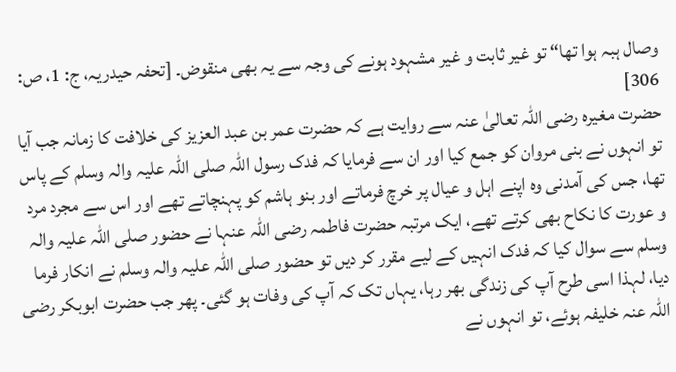وصال ہبہ ہوا تھا“ تو غیر ثابت و غیر مشہود ہونے کی وجہ سے یہ بھی منقوض۔ [تحفہ حیدریہ، ج: 1، ص: 306]
حضرت مغیرہ رضی اللہ تعالیٰ عنہ سے روایت ہے کہ حضرت عمر بن عبد العزیز کی خلافت کا زمانہ جب آیا تو انہوں نے بنی مروان کو جمع کیا اور ان سے فرمایا کہ فدک رسول اللہ صلی اللہ علیہ والہ وسلم کے پاس تھا، جس کی آمدنی وہ اپنے اہل و عیال پر خرچ فرماتے اور بنو ہاشم کو پہنچاتے تھے اور اس سے مجرد مرد و عورت کا نکاح بھی کرتے تھے، ایک مرتبہ حضرت فاطمہ رضی اللہ عنہا نے حضور صلی اللہ علیہ والہ وسلم سے سوال کیا کہ فدک انہیں کے لیے مقرر کر دیں تو حضور صلی اللہ علیہ والہ وسلم نے انکار فرما دیا، لہذا اسی طرح آپ کی زندگی بھر رہا، یہاں تک کہ آپ کی وفات ہو گئی۔ پھر جب حضرت ابوبکر رضی اللہ عنہ خلیفہ ہوئے، تو انہوں نے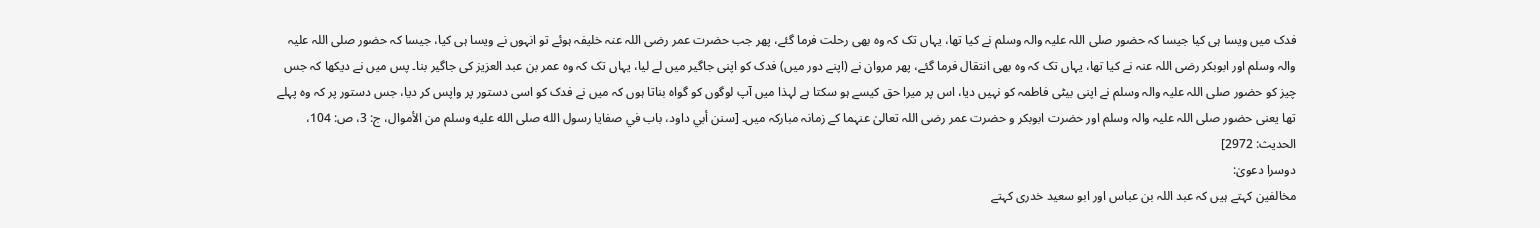فدک میں ویسا ہی کیا جیسا کہ حضور صلی اللہ علیہ والہ وسلم نے کیا تھا، یہاں تک کہ وہ بھی رحلت فرما گئے، پھر جب حضرت عمر رضی اللہ عنہ خلیفہ ہوئے تو انہوں نے ویسا ہی کیا، جیسا کہ حضور صلی اللہ علیہ والہ وسلم اور ابوبکر رضی اللہ عنہ نے کیا تھا، یہاں تک کہ وہ بھی انتقال فرما گئے، پھر مروان نے (اپنے دور میں) فدک کو اپنی جاگیر میں لے لیا، یہاں تک کہ وہ عمر بن عبد العزیز کی جاگیر بنا۔ پس میں نے دیکھا کہ جس چیز کو حضور صلی اللہ علیہ والہ وسلم نے اپنی بیٹی فاطمہ کو نہیں دیا، اس پر میرا حق کیسے ہو سکتا ہے لہذا میں آپ لوگوں کو گواہ بناتا ہوں کہ میں نے فدک کو اسی دستور پر واپس کر دیا، جس دستور پر کہ وہ پہلے تھا یعنی حضور صلی اللہ علیہ والہ وسلم اور حضرت ابوبکر و حضرت عمر رضی اللہ تعالیٰ عنہما کے زمانہ مبارکہ میں۔ [سنن أبي داود، باب في صفايا رسول الله صلى الله عليه وسلم من الأموال، ج: 3، ص: 104، الحدیث: 2972]
دوسرا دعویٰ:
مخالفین کہتے ہیں کہ عبد اللہ بن عباس اور ابو سعید خدری کہتے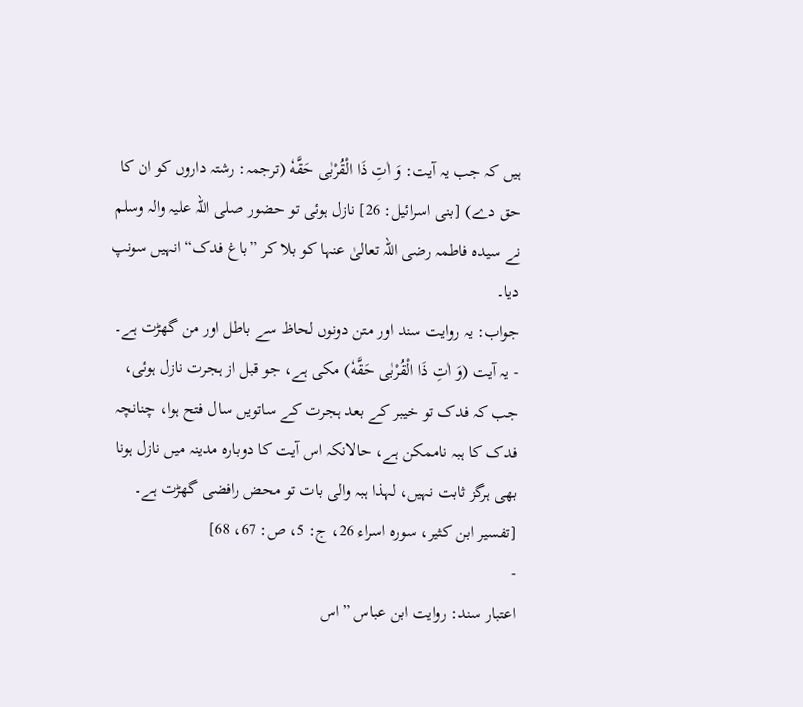ہیں کہ جب یہ آیت: وَ اٰتِ ذَا الْقُرْبٰى حَقَّهٗ (ترجمہ: رشتہ داروں کو ان کا حق دے) [بنی اسرائیل: 26] نازل ہوئی تو حضور صلی اللہ علیہ والہ وسلم نے سیدہ فاطمہ رضی اللہ تعالیٰ عنہا کو بلا کر ”باغ فدک“ انہیں سونپ دیا۔
جواب: یہ روایت سند اور متن دونوں لحاظ سے باطل اور من گھڑت ہے۔
- یہ آیت (وَ اٰتِ ذَا الْقُرْبٰى حَقَّهٗ) مکی ہے، جو قبل از ہجرت نازل ہوئی، جب کہ فدک تو خیبر کے بعد ہجرت کے ساتویں سال فتح ہوا، چنانچہ فدک کا ہبہ ناممکن ہے، حالانکہ اس آیت کا دوبارہ مدینہ میں نازل ہونا بھی ہرگز ثابت نہیں، لہذا ہبہ والی بات تو محض رافضی گھڑت ہے۔ [تفسیر ابن کثیر، سورہ اسراء 26، ج: 5، ص: 67، 68]
-
اعتبار سند: روایت ابن عباس ”اس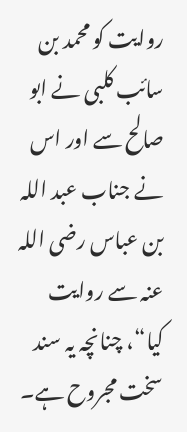روایت کو محمد بن سائب کلبی نے ابو صالح سے اور اس نے جناب عبد اللہ بن عباس رضی اللہ عنہ سے روایت کیا“، چنانچہ یہ سند سخت مجروح ہے۔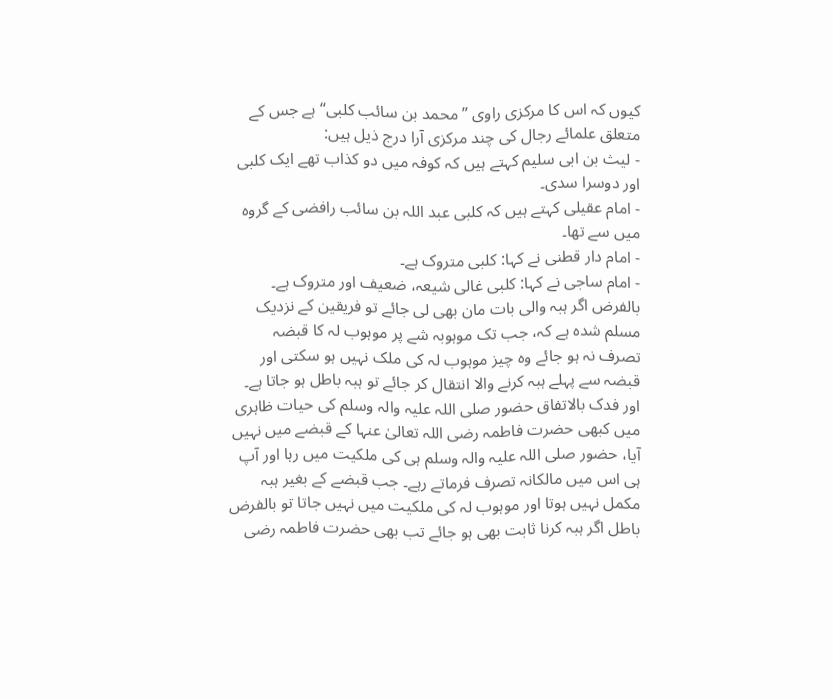کیوں کہ اس کا مرکزی راوی ”محمد بن سائب کلبی“ ہے جس کے متعلق علمائے رجال کی چند مرکزی آرا درج ذیل ہیں:
- لیث بن ابی سلیم کہتے ہیں کہ کوفہ میں دو کذاب تھے ایک کلبی اور دوسرا سدی۔
- امام عقیلی کہتے ہیں کہ کلبی عبد اللہ بن سائب رافضی کے گروہ میں سے تھا۔
- امام دار قطنی نے کہا: کلبی متروک ہے۔
- امام ساجی نے کہا: کلبی غالی شیعہ، ضعیف اور متروک ہے۔
بالفرض اگر ہبہ والی بات مان بھی لی جائے تو فریقین کے نزدیک مسلم شدہ ہے کہ، جب تک موہوبہ شے پر موہوب لہ کا قبضہ تصرف نہ ہو جائے وہ چیز موہوب لہ کی ملک نہیں ہو سکتی اور قبضہ سے پہلے ہبہ کرنے والا انتقال کر جائے تو ہبہ باطل ہو جاتا ہے۔ اور فدک بالاتفاق حضور صلی اللہ علیہ والہ وسلم کی حیات ظاہری میں کبھی حضرت فاطمہ رضی اللہ تعالیٰ عنہا کے قبضے میں نہیں آیا، حضور صلی اللہ علیہ والہ وسلم ہی کی ملکیت میں رہا اور آپ ہی اس میں مالکانہ تصرف فرماتے رہے۔ جب قبضے کے بغیر ہبہ مکمل نہیں ہوتا اور موہوب لہ کی ملکیت میں نہیں جاتا تو بالفرض باطل اگر ہبہ کرنا ثابت بھی ہو جائے تب بھی حضرت فاطمہ رضی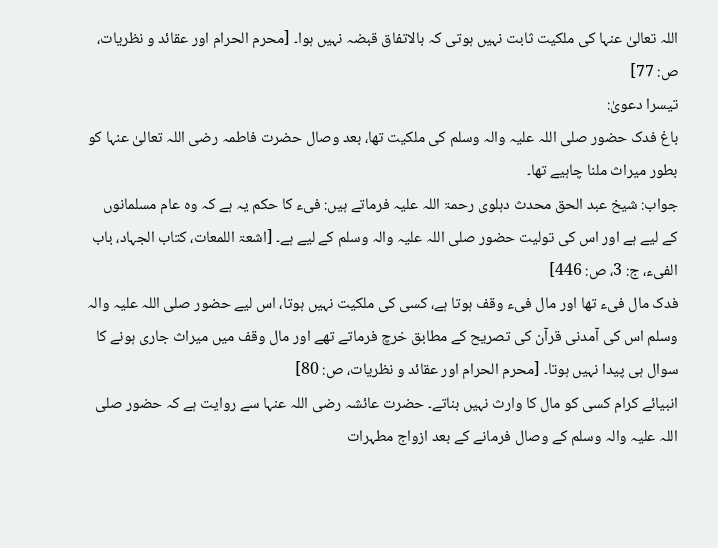اللہ تعالیٰ عنہا کی ملکیت ثابت نہیں ہوتی کہ بالاتفاق قبضہ نہیں ہوا۔ [محرم الحرام اور عقائد و نظریات، ص: 77]
تیسرا دعویٰ:
باغ فدک حضور صلی اللہ علیہ والہ وسلم کی ملکیت تھا، بعد وصال حضرت فاطمہ رضی اللہ تعالیٰ عنہا کو بطور میراث ملنا چاہیے تھا۔
جواب: شیخ عبد الحق محدث دہلوی رحمۃ اللہ علیہ فرماتے ہیں: فیء کا حکم یہ ہے کہ وہ عام مسلمانوں کے لیے ہے اور اس کی تولیت حضور صلی اللہ علیہ والہ وسلم کے لیے ہے۔ [اشعۃ اللمعات، کتاب الجہاد، باب الفیء، ج: 3، ص: 446]
فدک مال فیء تھا اور مال فیء وقف ہوتا ہے، کسی کی ملکیت نہیں ہوتا، اس لیے حضور صلی اللہ علیہ والہ وسلم اس کی آمدنی قرآن کی تصریح کے مطابق خرچ فرماتے تھے اور مال وقف میں میراث جاری ہونے کا سوال ہی پیدا نہیں ہوتا۔ [محرم الحرام اور عقائد و نظریات، ص: 80]
انبیائے کرام کسی کو مال کا وارث نہیں بناتے۔ حضرت عائشہ رضی اللہ عنہا سے روایت ہے کہ حضور صلی اللہ علیہ والہ وسلم کے وصال فرمانے کے بعد ازواج مطہرات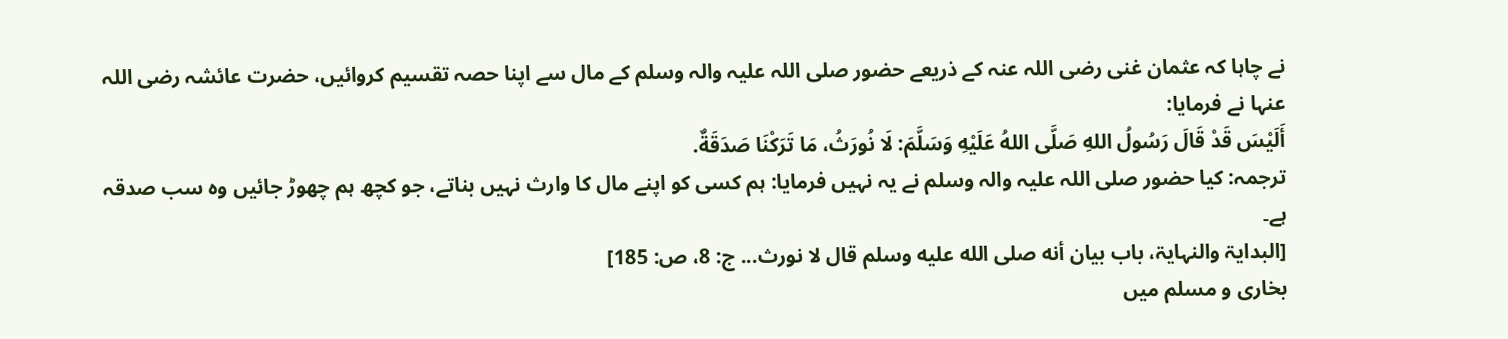نے چاہا کہ عثمان غنی رضی اللہ عنہ کے ذریعے حضور صلی اللہ علیہ والہ وسلم کے مال سے اپنا حصہ تقسیم کروائیں، حضرت عائشہ رضی اللہ عنہا نے فرمایا:
أَلَيْسَ قَدْ قَالَ رَسُولُ اللهِ صَلَّى اللهُ عَلَيْهِ وَسَلَّمَ: لَا نُورَثُ، مَا تَرَكْنَا صَدَقَةٌ.
ترجمہ: کیا حضور صلی اللہ علیہ والہ وسلم نے یہ نہیں فرمایا: ہم کسی کو اپنے مال کا وارث نہیں بناتے، جو کچھ ہم چھوڑ جائیں وہ سب صدقہ ہے۔
[البدايۃ والنہايۃ، باب بيان أنه صلى الله عليه وسلم قال لا نورث... ج: 8، ص: 185]
بخاری و مسلم میں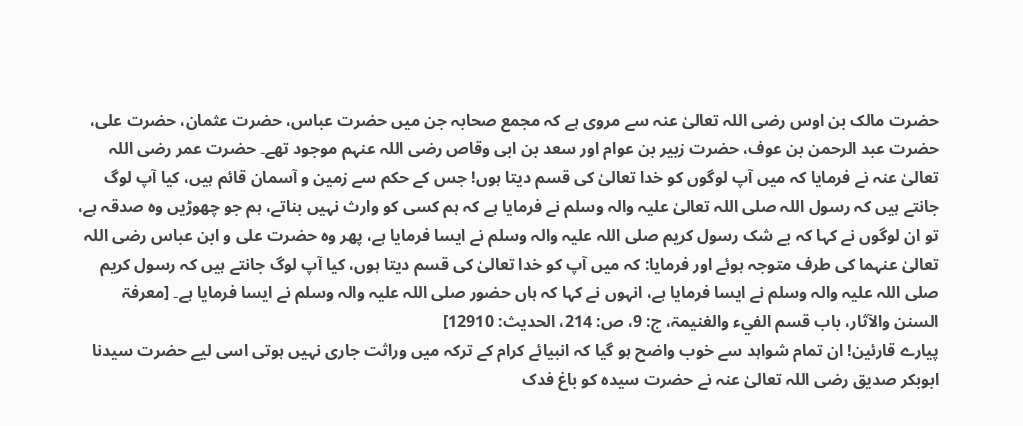حضرت مالک بن اوس رضی اللہ تعالیٰ عنہ سے مروی ہے کہ مجمع صحابہ جن میں حضرت عباس، حضرت عثمان، حضرت علی، حضرت عبد الرحمن بن عوف، حضرت زبیر بن عوام اور سعد بن ابی وقاص رضی اللہ عنہم موجود تھے۔ حضرت عمر رضی اللہ تعالیٰ عنہ نے فرمایا کہ میں آپ لوگوں کو خدا تعالیٰ کی قسم دیتا ہوں! جس کے حکم سے زمین و آسمان قائم ہیں، کیا آپ لوگ جانتے ہیں کہ رسول اللہ صلی اللہ تعالیٰ علیہ والہ وسلم نے فرمایا ہے کہ ہم کسی کو وارث نہیں بناتے، ہم جو چھوڑیں وہ صدقہ ہے، تو ان لوگوں نے کہا کہ بے شک رسول کریم صلی اللہ علیہ والہ وسلم نے ایسا فرمایا ہے، پھر وہ حضرت علی و ابن عباس رضی اللہ تعالیٰ عنہما کی طرف متوجہ ہوئے اور فرمایا: کہ میں آپ کو خدا تعالیٰ کی قسم دیتا ہوں، کیا آپ لوگ جانتے ہیں کہ رسول کریم صلی اللہ علیہ والہ وسلم نے ایسا فرمایا ہے، انہوں نے کہا کہ ہاں حضور صلی اللہ علیہ والہ وسلم نے ایسا فرمایا ہے۔ [معرفۃ السنن والآثار، باب قسم الفيء والغنيمۃ، ج: 9، ص: 214، الحدیث: 12910]
پیارے قارئین! ان تمام شواہد سے خوب واضح ہو گیا کہ انبیائے کرام کے ترکہ میں وراثت جاری نہیں ہوتی اسی لیے حضرت سیدنا ابوبکر صدیق رضی اللہ تعالیٰ عنہ نے حضرت سیدہ کو باغ فدک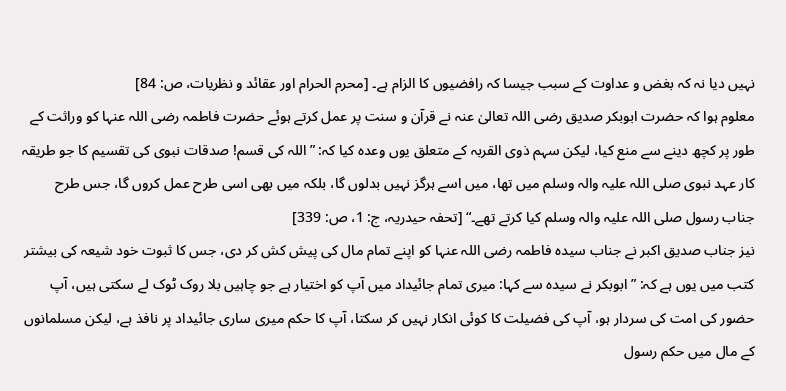نہیں دیا نہ کہ بغض و عداوت کے سبب جیسا کہ رافضیوں کا الزام ہے۔ [محرم الحرام اور عقائد و نظریات، ص: 84]
معلوم ہوا کہ حضرت ابوبکر صدیق رضی اللہ تعالیٰ عنہ نے قرآن و سنت پر عمل کرتے ہوئے حضرت فاطمہ رضی اللہ عنہا کو وراثت کے طور پر کچھ دینے سے منع کیا، لیکن سہم ذوی القربہ کے متعلق یوں وعدہ کیا کہ: ”اللہ کی قسم! صدقات نبوی کی تقسیم کا جو طریقہ کار عہد نبوی صلی اللہ علیہ والہ وسلم میں تھا، میں اسے ہرگز نہیں بدلوں گا، بلکہ میں بھی اسی طرح عمل کروں گا، جس طرح جناب رسول صلی اللہ علیہ والہ وسلم کیا کرتے تھے۔“ [تحفہ حیدریہ، ج: 1، ص: 339]
نیز جناب صدیق اکبر نے جناب سیدہ فاطمہ رضی اللہ عنہا کو اپنے تمام مال کی پیش کش کر دی، جس کا ثبوت خود شیعہ کی بیشتر کتب میں یوں ہے کہ: ”ابوبکر نے سیدہ سے کہا: میری تمام جائیداد میں آپ کو اختیار ہے جو چاہیں بلا روک ٹوک لے سکتی ہیں، آپ حضور کی امت کی سردار ہو، آپ کی فضیلت کا کوئی انکار نہیں کر سکتا، آپ کا حکم میری ساری جائیداد پر نافذ ہے، لیکن مسلمانوں کے مال میں حکم رسول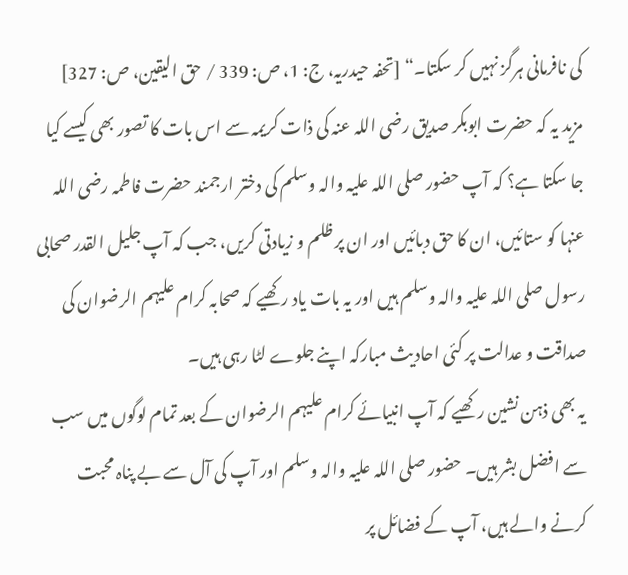کی نافرمانی ہرگز نہیں کر سکتا۔“ [تحفہ حیدریہ، ج: 1، ص: 339 / حق الیقین، ص: 327]
مزید یہ کہ حضرت ابوبکر صدیق رضی اللہ عنہ کی ذات کریمہ سے اس بات کا تصور بھی کیسے کیا جا سکتا ہے؟ کہ آپ حضور صلی اللہ علیہ والہ وسلم کی دختر ارجمند حضرت فاطمہ رضی اللہ عنہا کو ستائیں، ان کا حق دبائیں اور ان پر ظلم و زیادتی کریں، جب کہ آپ جلیل القدر صحابی رسول صلی اللہ علیہ والہ وسلم ہیں اور یہ بات یاد رکھیے کہ صحابہ کرام علیہم الرضوان کی صداقت و عدالت پر کئی احادیث مبارکہ اپنے جلوے لٹا رہی ہیں۔
یہ بھی ذہن نشین رکھیے کہ آپ انبیائے کرام علیہم الرضوان کے بعد تمام لوگوں میں سب سے افضل بشر ہیں۔ حضور صلی اللہ علیہ والہ وسلم اور آپ کی آل سے بے پناہ محبت کرنے والے ہیں، آپ کے فضائل پر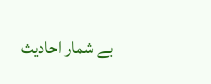بے شمار احادیث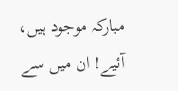مبارکہ موجود ہیں، آئیے! ان میں سے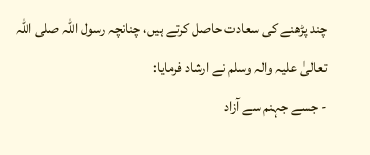چند پڑھنے کی سعادت حاصل کرتے ہیں، چنانچہ رسول اللہ صلی اللہ تعالیٰ علیہ والہ وسلم نے ارشاد فرمایا:
- جسے جہنم سے آزاد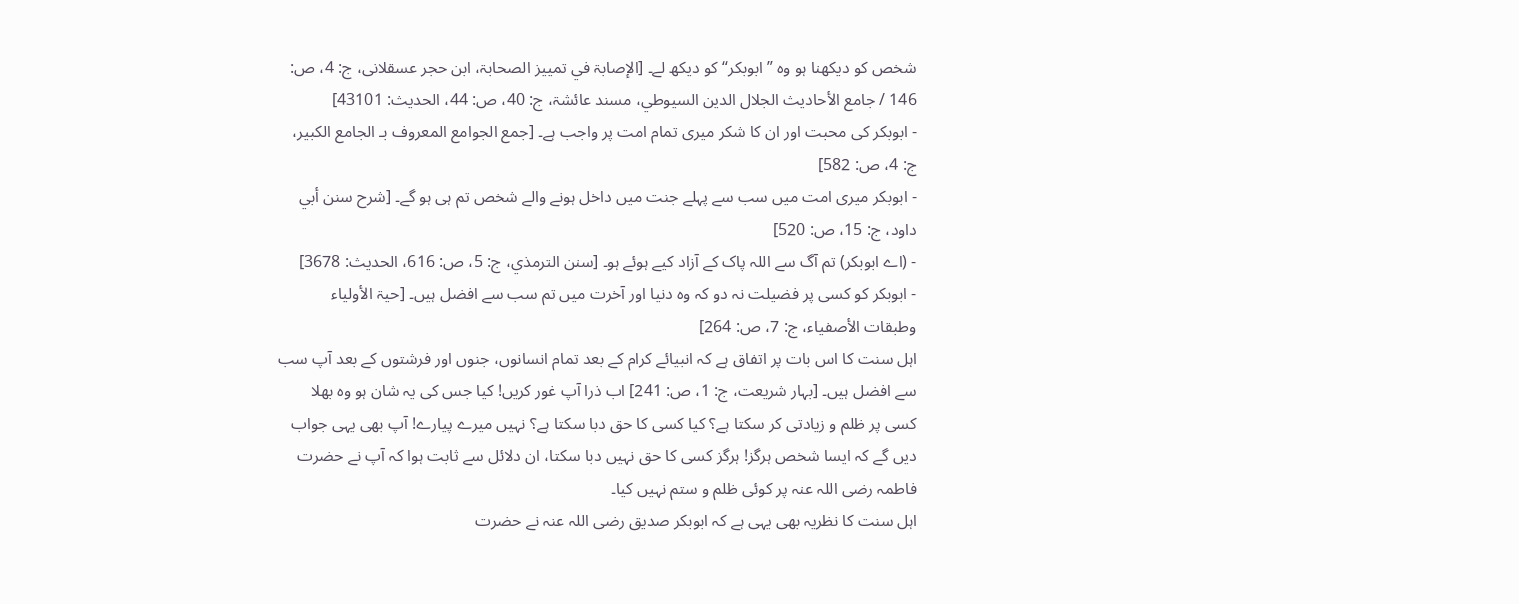شخص کو دیکھنا ہو وہ ”ابوبکر“ کو دیکھ لے۔ [الإصابۃ في تمييز الصحابۃ، ابن حجر عسقلانی، ج: 4، ص: 146 / جامع الأحاديث الجلال الدین السيوطي، مسند عائشۃ، ج: 40، ص: 44، الحدیث: 43101]
- ابوبکر کی محبت اور ان کا شکر میری تمام امت پر واجب ہے۔ [جمع الجوامع المعروف بـ الجامع الكبير، ج: 4، ص: 582]
- ابوبکر میری امت میں سب سے پہلے جنت میں داخل ہونے والے شخص تم ہی ہو گے۔ [شرح سنن أبي داود، ج: 15، ص: 520]
- (اے ابوبکر) تم آگ سے اللہ پاک کے آزاد کیے ہوئے ہو۔ [سنن الترمذي، ج: 5، ص: 616، الحدیث: 3678]
- ابوبکر کو کسی پر فضیلت نہ دو کہ وہ دنیا اور آخرت میں تم سب سے افضل ہیں۔ [حيۃ الأولياء وطبقات الأصفياء، ج: 7، ص: 264]
اہل سنت کا اس بات پر اتفاق ہے کہ انبیائے کرام کے بعد تمام انسانوں، جنوں اور فرشتوں کے بعد آپ سب سے افضل ہیں۔ [بہار شریعت، ج: 1، ص: 241] اب ذرا آپ غور کریں! کیا جس کی یہ شان ہو وہ بھلا کسی پر ظلم و زیادتی کر سکتا ہے؟ کیا کسی کا حق دبا سکتا ہے؟ نہیں میرے پیارے! آپ بھی یہی جواب دیں گے کہ ایسا شخص ہرگز! ہرگز کسی کا حق نہیں دبا سکتا، ان دلائل سے ثابت ہوا کہ آپ نے حضرت فاطمہ رضی اللہ عنہ پر کوئی ظلم و ستم نہیں کیا۔
اہل سنت کا نظریہ بھی یہی ہے کہ ابوبکر صدیق رضی اللہ عنہ نے حضرت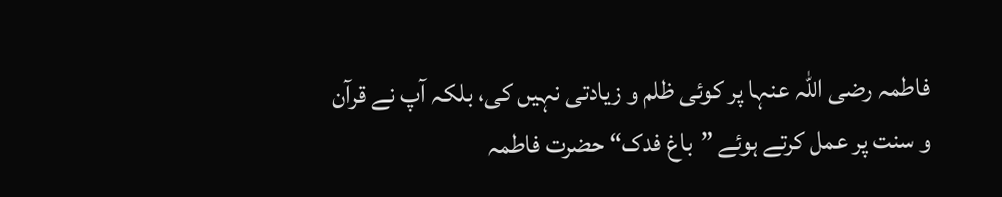فاطمہ رضی اللہ عنہا پر کوئی ظلم و زیادتی نہیں کی، بلکہ آپ نے قرآن و سنت پر عمل کرتے ہوئے ”باغ فدک“ حضرت فاطمہ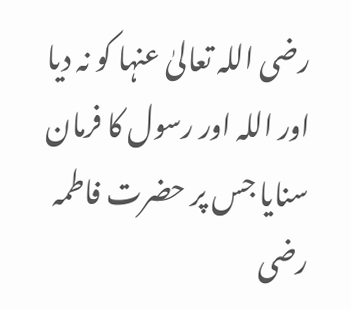رضی اللہ تعالیٰ عنہا کو نہ دیا اور اللہ اور رسول کا فرمان سنایا جس پر حضرت فاطمہ رضی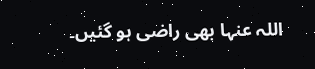اللہ عنہا بھی راضی ہو گئیں۔